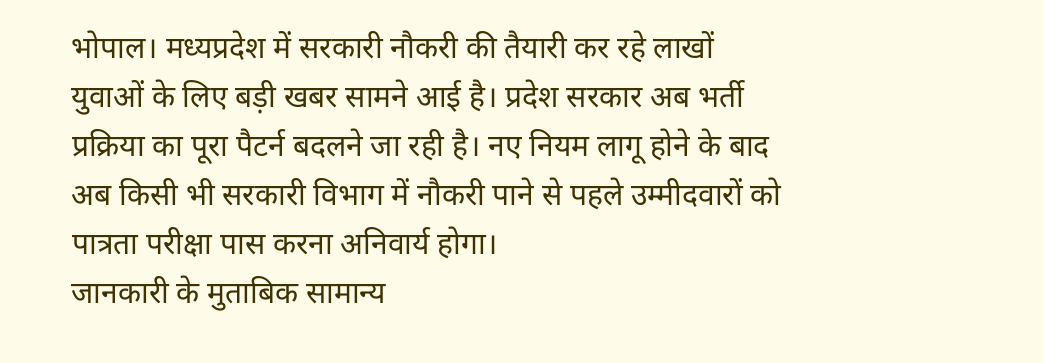भोपाल। मध्यप्रदेश में सरकारी नौकरी की तैयारी कर रहे लाखों युवाओं के लिए बड़ी खबर सामने आई है। प्रदेश सरकार अब भर्ती प्रक्रिया का पूरा पैटर्न बदलने जा रही है। नए नियम लागू होने के बाद अब किसी भी सरकारी विभाग में नौकरी पाने से पहले उम्मीदवारों को पात्रता परीक्षा पास करना अनिवार्य होगा।
जानकारी के मुताबिक सामान्य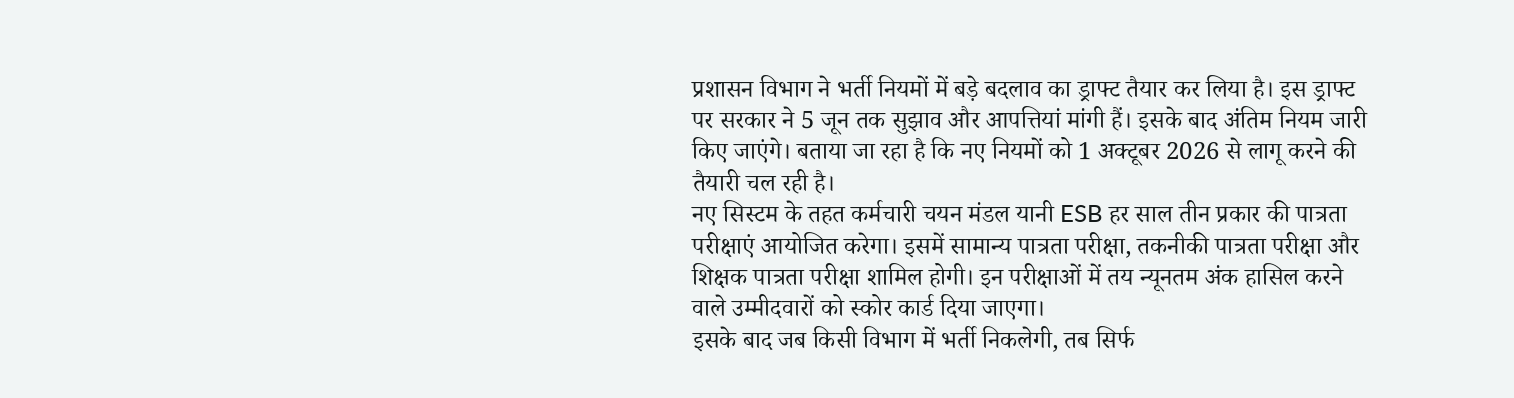प्रशासन विभाग ने भर्ती नियमों में बड़े बदलाव का ड्राफ्ट तैयार कर लिया है। इस ड्राफ्ट पर सरकार ने 5 जून तक सुझाव और आपत्तियां मांगी हैं। इसके बाद अंतिम नियम जारी किए जाएंगे। बताया जा रहा है कि नए नियमों को 1 अक्टूबर 2026 से लागू करने की तैयारी चल रही है।
नए सिस्टम के तहत कर्मचारी चयन मंडल यानी ESB हर साल तीन प्रकार की पात्रता परीक्षाएं आयोजित करेगा। इसमें सामान्य पात्रता परीक्षा, तकनीकी पात्रता परीक्षा और शिक्षक पात्रता परीक्षा शामिल होगी। इन परीक्षाओं में तय न्यूनतम अंक हासिल करने वाले उम्मीदवारों को स्कोर कार्ड दिया जाएगा।
इसके बाद जब किसी विभाग में भर्ती निकलेगी, तब सिर्फ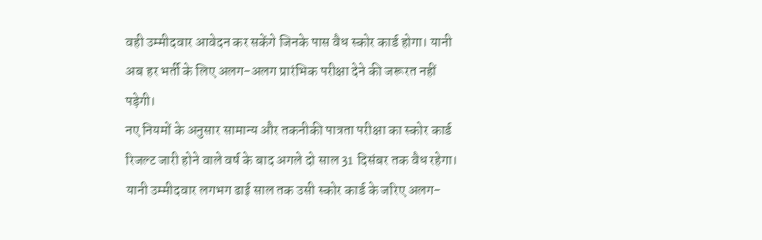वही उम्मीदवार आवेदन कर सकेंगे जिनके पास वैध स्कोर कार्ड होगा। यानी अब हर भर्ती के लिए अलग-अलग प्रारंभिक परीक्षा देने की जरूरत नहीं पड़ेगी।
नए नियमों के अनुसार सामान्य और तकनीकी पात्रता परीक्षा का स्कोर कार्ड रिजल्ट जारी होने वाले वर्ष के बाद अगले दो साल 31 दिसंबर तक वैध रहेगा। यानी उम्मीदवार लगभग ढाई साल तक उसी स्कोर कार्ड के जरिए अलग-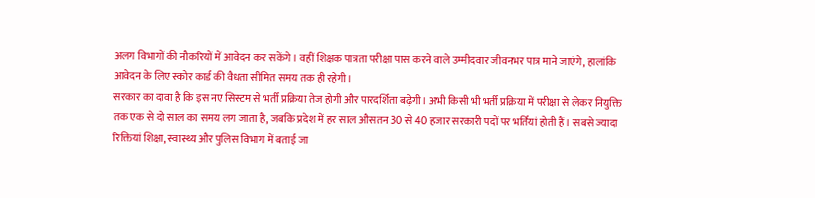अलग विभागों की नौकरियों में आवेदन कर सकेंगे। वहीं शिक्षक पात्रता परीक्षा पास करने वाले उम्मीदवार जीवनभर पात्र माने जाएंगे, हालांकि आवेदन के लिए स्कोर कार्ड की वैधता सीमित समय तक ही रहेगी।
सरकार का दावा है कि इस नए सिस्टम से भर्ती प्रक्रिया तेज होगी और पारदर्शिता बढ़ेगी। अभी किसी भी भर्ती प्रक्रिया में परीक्षा से लेकर नियुक्ति तक एक से दो साल का समय लग जाता है, जबकि प्रदेश में हर साल औसतन 30 से 40 हजार सरकारी पदों पर भर्तियां होती हैं। सबसे ज्यादा रिक्तियां शिक्षा, स्वास्थ्य और पुलिस विभाग में बताई जा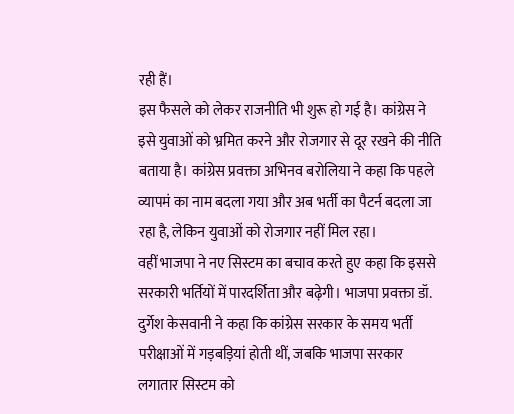रही हैं।
इस फैसले को लेकर राजनीति भी शुरू हो गई है। कांग्रेस ने इसे युवाओं को भ्रमित करने और रोजगार से दूर रखने की नीति बताया है। कांग्रेस प्रवक्ता अभिनव बरोलिया ने कहा कि पहले व्यापमं का नाम बदला गया और अब भर्ती का पैटर्न बदला जा रहा है, लेकिन युवाओं को रोजगार नहीं मिल रहा।
वहीं भाजपा ने नए सिस्टम का बचाव करते हुए कहा कि इससे सरकारी भर्तियों में पारदर्शिता और बढ़ेगी। भाजपा प्रवक्ता डॉ. दुर्गेश केसवानी ने कहा कि कांग्रेस सरकार के समय भर्ती परीक्षाओं में गड़बड़ियां होती थीं, जबकि भाजपा सरकार लगातार सिस्टम को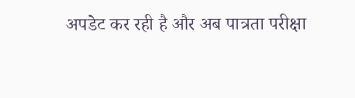अपडेट कर रही है और अब पात्रता परीक्षा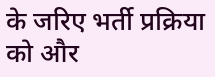के जरिए भर्ती प्रक्रिया को और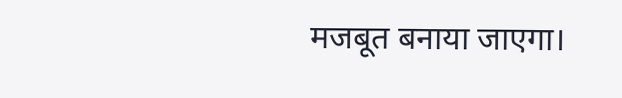मजबूत बनाया जाएगा।